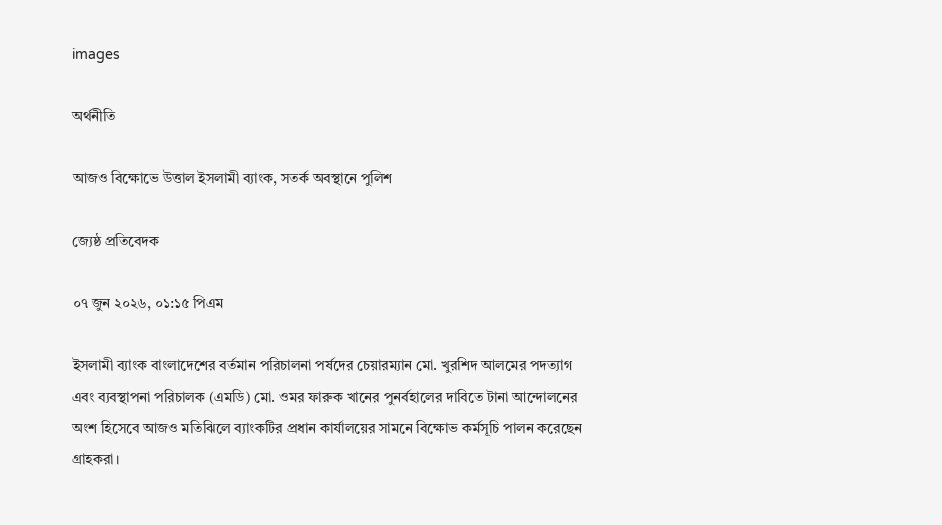images

অর্থনীতি

আজও বিক্ষোভে উত্তাল ইসলামী ব্যাংক, সতর্ক অবস্থানে পুলিশ

জ্যেষ্ঠ প্রতিবেদক

০৭ জুন ২০২৬, ০১:১৫ পিএম

ইসলামী ব্যাংক বাংলাদেশের বর্তমান পরিচালনা পর্ষদের চেয়ারম্যান মো. খুরশিদ আলমের পদত্যাগ এবং ব্যবস্থাপনা পরিচালক (এমডি) মো. ওমর ফারুক খানের পুনর্বহালের দাবিতে টানা আন্দোলনের অংশ হিসেবে আজও মতিঝিলে ব্যাংকটির প্রধান কার্যালয়ের সামনে বিক্ষোভ কর্মসূচি পালন করেছেন গ্রাহকরা।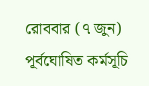রোববার (৭ জুন) পূর্বঘোষিত কর্মসূচি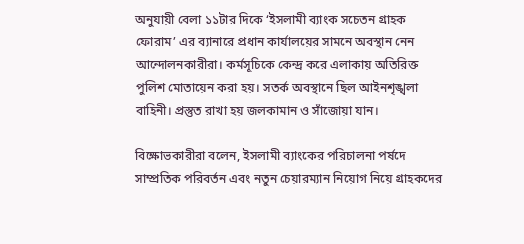অনুযায়ী বেলা ১১টার দিকে ‘ইসলামী ব্যাংক সচেতন গ্রাহক ফোরাম’ এর ব্যানারে প্রধান কার্যালয়ের সামনে অবস্থান নেন আন্দোলনকারীরা। কর্মসূচিকে কেন্দ্র করে এলাকায় অতিরিক্ত পুলিশ মোতায়েন করা হয়। সতর্ক অবস্থানে ছিল আইনশৃঙ্খলা বাহিনী। প্রস্তুত রাখা হয় জলকামান ও সাঁজোয়া যান।

বিক্ষোভকারীরা বলেন, ইসলামী ব্যাংকের পরিচালনা পর্ষদে সাম্প্রতিক পরিবর্তন এবং নতুন চেয়ারম্যান নিয়োগ নিয়ে গ্রাহকদের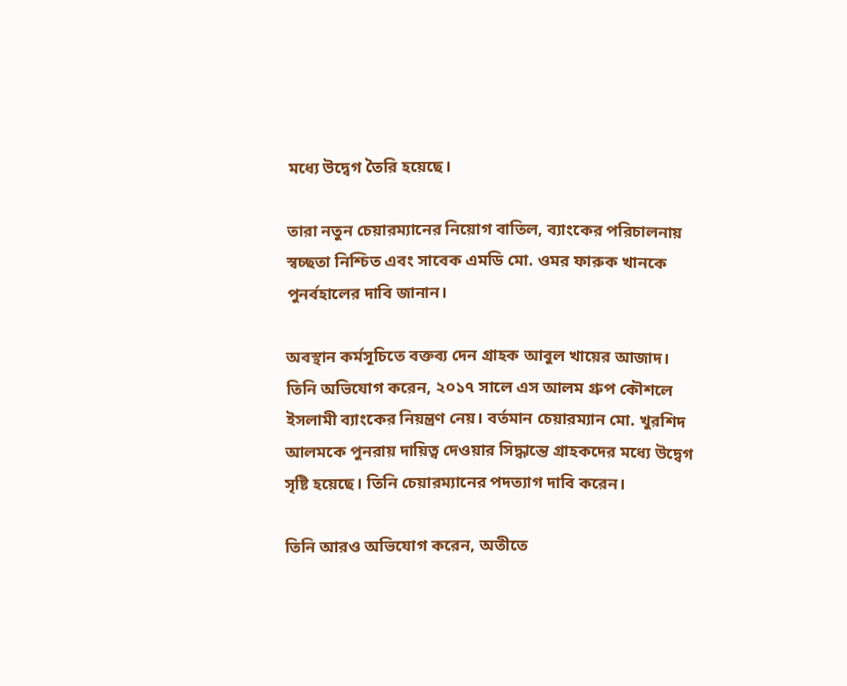মধ্যে উদ্বেগ তৈরি হয়েছে।

তারা নতুন চেয়ারম্যানের নিয়োগ বাতিল, ব্যাংকের পরিচালনায় স্বচ্ছতা নিশ্চিত এবং সাবেক এমডি মো. ওমর ফারুক খানকে পুনর্বহালের দাবি জানান।

অবস্থান কর্মসূচিতে বক্তব্য দেন গ্রাহক আবুল খায়ের আজাদ। তিনি অভিযোগ করেন, ২০১৭ সালে এস আলম গ্রুপ কৌশলে ইসলামী ব্যাংকের নিয়ন্ত্রণ নেয়। বর্তমান চেয়ারম্যান মো. খুরশিদ আলমকে পুনরায় দায়িত্ব দেওয়ার সিদ্ধান্তে গ্রাহকদের মধ্যে উদ্বেগ সৃষ্টি হয়েছে। তিনি চেয়ারম্যানের পদত্যাগ দাবি করেন।

তিনি আরও অভিযোগ করেন, অতীতে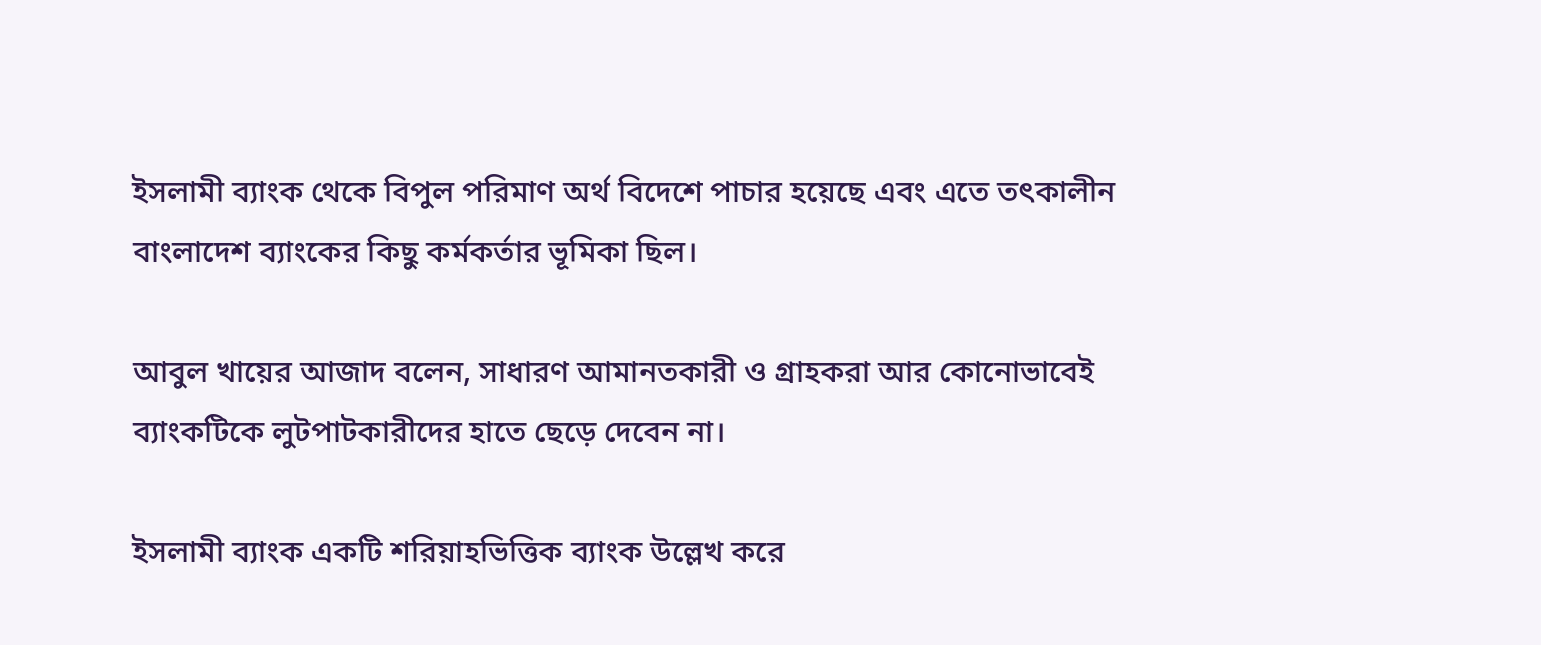ইসলামী ব্যাংক থেকে বিপুল পরিমাণ অর্থ বিদেশে পাচার হয়েছে এবং এতে তৎকালীন বাংলাদেশ ব্যাংকের কিছু কর্মকর্তার ভূমিকা ছিল।

আবুল খায়ের আজাদ বলেন, সাধারণ আমানতকারী ও গ্রাহকরা আর কোনোভাবেই ব্যাংকটিকে লুটপাটকারীদের হাতে ছেড়ে দেবেন না।

ইসলামী ব্যাংক একটি শরিয়াহভিত্তিক ব্যাংক উল্লেখ করে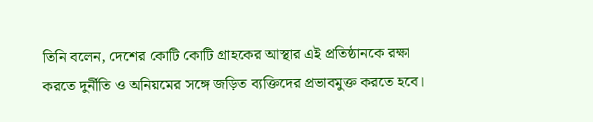তিনি বলেন, দেশের কোটি কোটি গ্রাহকের আস্থার এই প্রতিষ্ঠানকে রক্ষা করতে দুর্নীতি ও অনিয়মের সঙ্গে জড়িত ব্যক্তিদের প্রভাবমুক্ত করতে হবে।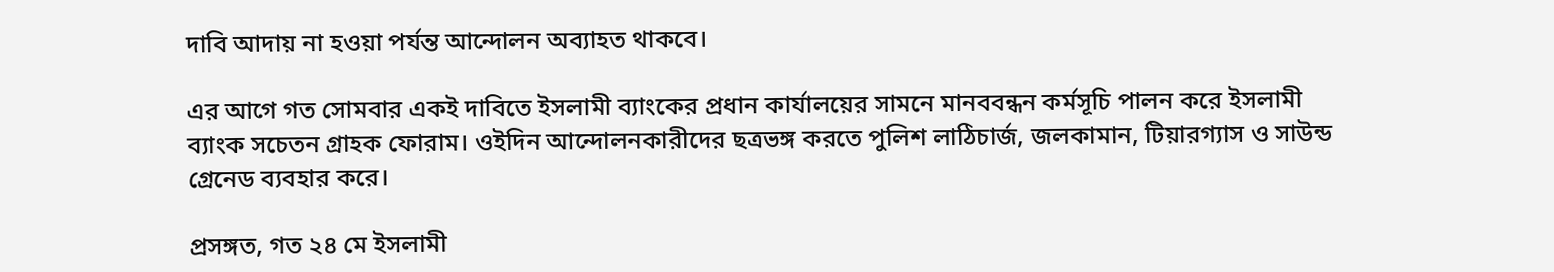দাবি আদায় না হওয়া পর্যন্ত আন্দোলন অব্যাহত থাকবে।

এর আগে গত সোমবার একই দাবিতে ইসলামী ব্যাংকের প্রধান কার্যালয়ের সামনে মানববন্ধন কর্মসূচি পালন করে ইসলামী ব্যাংক সচেতন গ্রাহক ফোরাম। ওইদিন আন্দোলনকারীদের ছত্রভঙ্গ করতে পুলিশ লাঠিচার্জ, জলকামান, টিয়ারগ্যাস ও সাউন্ড গ্রেনেড ব্যবহার করে।

প্রসঙ্গত, গত ২৪ মে ইসলামী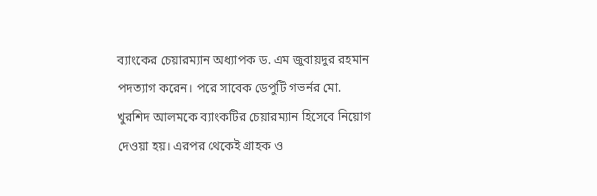ব্যাংকের চেয়ারম্যান অধ্যাপক ড. এম জুবায়দুর রহমান পদত্যাগ করেন। পরে সাবেক ডেপুটি গভর্নর মো. খুরশিদ আলমকে ব্যাংকটির চেয়ারম্যান হিসেবে নিয়োগ দেওয়া হয়। এরপর থেকেই গ্রাহক ও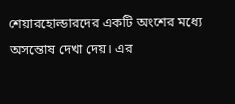শেয়ারহোল্ডারদের একটি অংশের মধ্যে অসন্তোষ দেখা দেয়। এর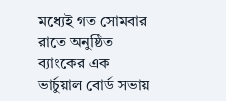মধ্যেই গত সোমবার রাতে অনুষ্ঠিত ব্যাংকের এক ভার্চুয়াল বোর্ড সভায়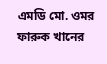এমডি মো. ওমর ফারুক খানের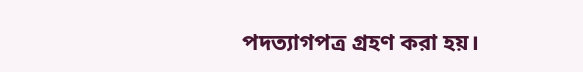পদত্যাগপত্র গ্রহণ করা হয়।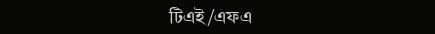টিএই/এফএ